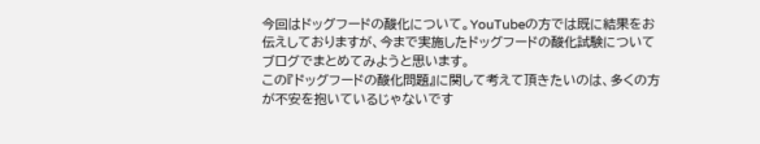今回はドッグフードの酸化について。YouTubeの方では既に結果をお伝えしておりますが、今まで実施したドッグフードの酸化試験についてブログでまとめてみようと思います。
この『ドッグフードの酸化問題』に関して考えて頂きたいのは、多くの方が不安を抱いているじゃないです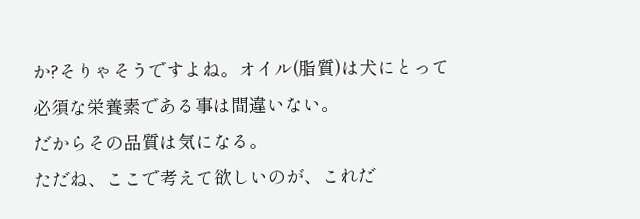か?そりゃそうですよね。オイル(脂質)は犬にとって必須な栄養素である事は間違いない。
だからその品質は気になる。
ただね、ここで考えて欲しいのが、これだ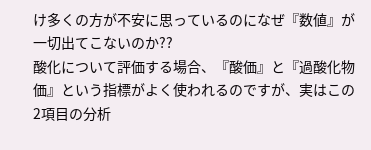け多くの方が不安に思っているのになぜ『数値』が一切出てこないのか??
酸化について評価する場合、『酸価』と『過酸化物価』という指標がよく使われるのですが、実はこの2項目の分析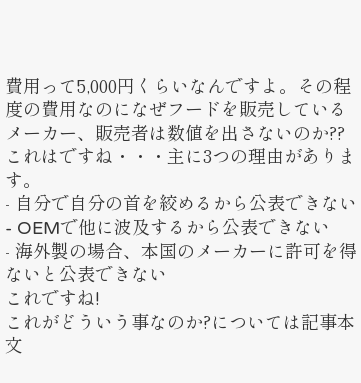費用って5,000円くらいなんですよ。その程度の費用なのになぜフードを販売しているメーカー、販売者は数値を出さないのか??
これはですね・・・主に3つの理由があります。
- 自分で自分の首を絞めるから公表できない
- OEMで他に波及するから公表できない
- 海外製の場合、本国のメーカーに許可を得ないと公表できない
これですね!
これがどういう事なのか?については記事本文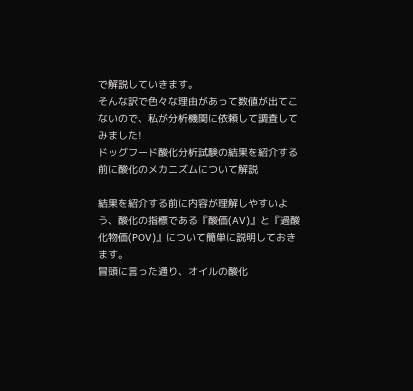で解説していきます。
そんな訳で色々な理由があって数値が出てこないので、私が分析機関に依頼して調査してみました!
ドッグフード酸化分析試験の結果を紹介する前に酸化のメカニズムについて解説

結果を紹介する前に内容が理解しやすいよう、酸化の指標である『酸価(AV)』と『過酸化物価(POV)』について簡単に説明しておきます。
冒頭に言った通り、オイルの酸化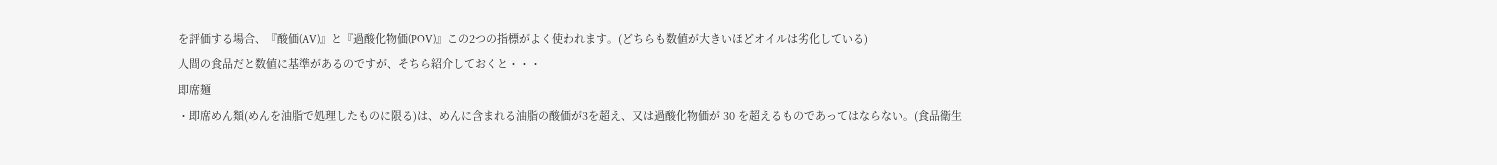を評価する場合、『酸価(AV)』と『過酸化物価(POV)』この2つの指標がよく使われます。(どちらも数値が大きいほどオイルは劣化している)
人間の食品だと数値に基準があるのですが、そちら紹介しておくと・・・
即席麺
・即席めん類(めんを油脂で処理したものに限る)は、めんに含まれる油脂の酸価が3を超え、又は過酸化物価が 30 を超えるものであってはならない。(食品衛生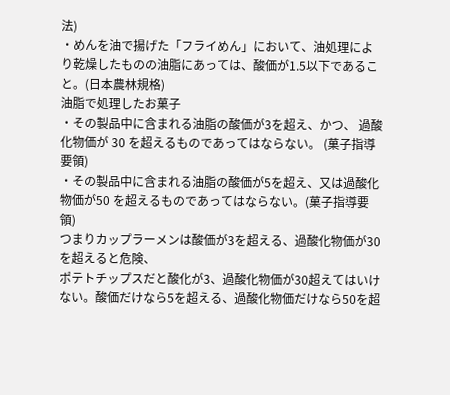法)
・めんを油で揚げた「フライめん」において、油処理により乾燥したものの油脂にあっては、酸価が1.5以下であること。(日本農林規格)
油脂で処理したお菓子
・その製品中に含まれる油脂の酸価が3を超え、かつ、 過酸化物価が 30 を超えるものであってはならない。 (菓子指導要領)
・その製品中に含まれる油脂の酸価が5を超え、又は過酸化物価が50 を超えるものであってはならない。(菓子指導要領)
つまりカップラーメンは酸価が3を超える、過酸化物価が30を超えると危険、
ポテトチップスだと酸化が3、過酸化物価が30超えてはいけない。酸価だけなら5を超える、過酸化物価だけなら50を超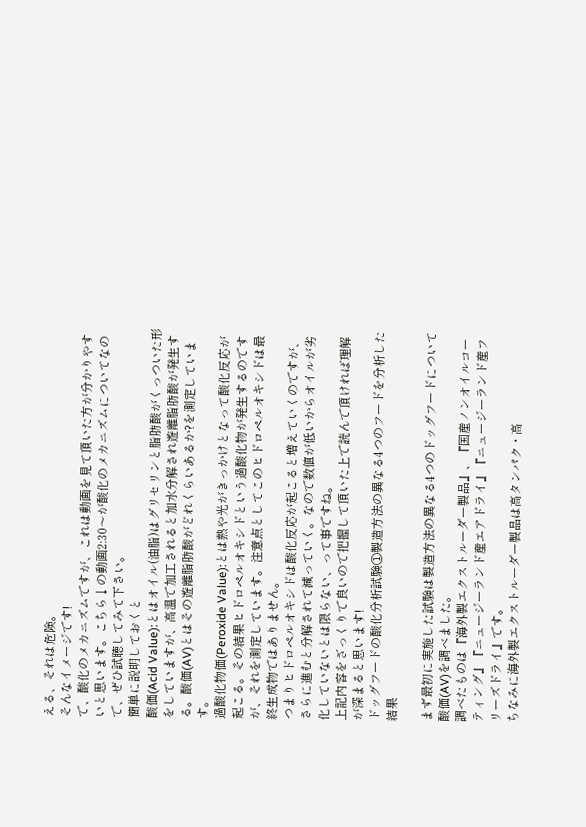える、それは危険。
そんなイメージです!
で、酸化のメカニズムですが、これは動画を見て頂いた方が分かりやすいと思います。こちら↓の動画2:30〜が酸化のメカニズムについてなので、ぜひ試聴してみて下さい。
簡単に説明しておくと
酸価(Acid Value):とはオイル(油脂)はグリセリンと脂肪酸がくっついた形をしていますが、高温で加工されると加水分解され遊離脂肪酸が発生する。酸価(AV)とはその遊離脂肪酸がどれくらいあるか?を測定しています。
過酸化物価(Peroxide Value):とは熱や光がきっかけとなって酸化反応が起こる。その結果ヒドロペルオキシドという過酸化物が発生するのですが、それを測定しています。注意点としてこのヒドロペルオキシドは最終生成物ではありません。
つまりヒドロペルオキシドは酸化反応が起こると増えていくのですが、さらに進むと分解されて減っていく。なので数値が低いからオイルが劣化していないとは限らない、って事ですね。
上記内容をざっくりで良いので把握して頂いた上で読んで頂ければ理解が深まると思います!
ドッグフードの酸化分析試験①製造方法の異なる4つのフードを分析した結果

まず最初に実施した試験は製造方法の異なる4つのドッグフードについて酸価(AV)を調べました。
調べたものは『海外製エクストルーダー製品』、『国産ノンオイルコーティング』『ニュージーランド産エアドライ』『ニュージーランド産フリーズドライ』です。
ちなみに海外製エクストルーダー製品は高タンパク・高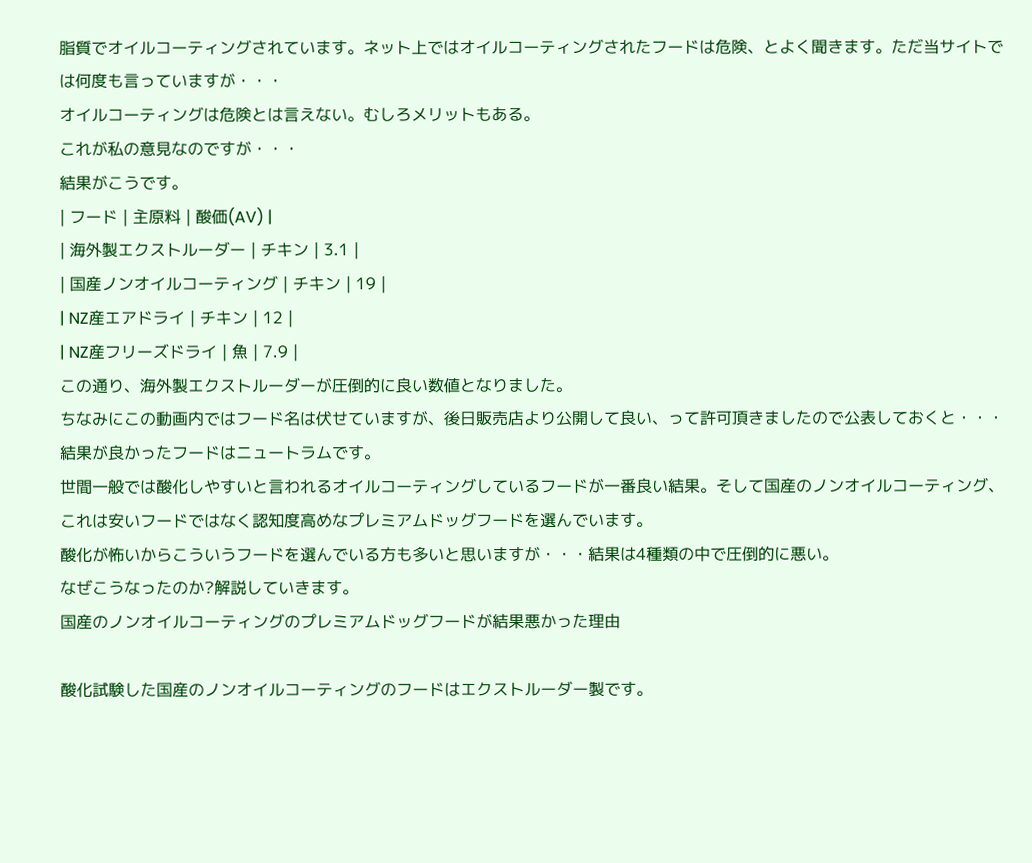脂質でオイルコーティングされています。ネット上ではオイルコーティングされたフードは危険、とよく聞きます。ただ当サイトでは何度も言っていますが・・・
オイルコーティングは危険とは言えない。むしろメリットもある。
これが私の意見なのですが・・・
結果がこうです。
| フード | 主原料 | 酸価(AV) |
| 海外製エクストルーダー | チキン | 3.1 |
| 国産ノンオイルコーティング | チキン | 19 |
| NZ産エアドライ | チキン | 12 |
| NZ産フリーズドライ | 魚 | 7.9 |
この通り、海外製エクストルーダーが圧倒的に良い数値となりました。
ちなみにこの動画内ではフード名は伏せていますが、後日販売店より公開して良い、って許可頂きましたので公表しておくと・・・
結果が良かったフードはニュートラムです。
世間一般では酸化しやすいと言われるオイルコーティングしているフードが一番良い結果。そして国産のノンオイルコーティング、これは安いフードではなく認知度高めなプレミアムドッグフードを選んでいます。
酸化が怖いからこういうフードを選んでいる方も多いと思いますが・・・結果は4種類の中で圧倒的に悪い。
なぜこうなったのか?解説していきます。
国産のノンオイルコーティングのプレミアムドッグフードが結果悪かった理由

酸化試験した国産のノンオイルコーティングのフードはエクストルーダー製です。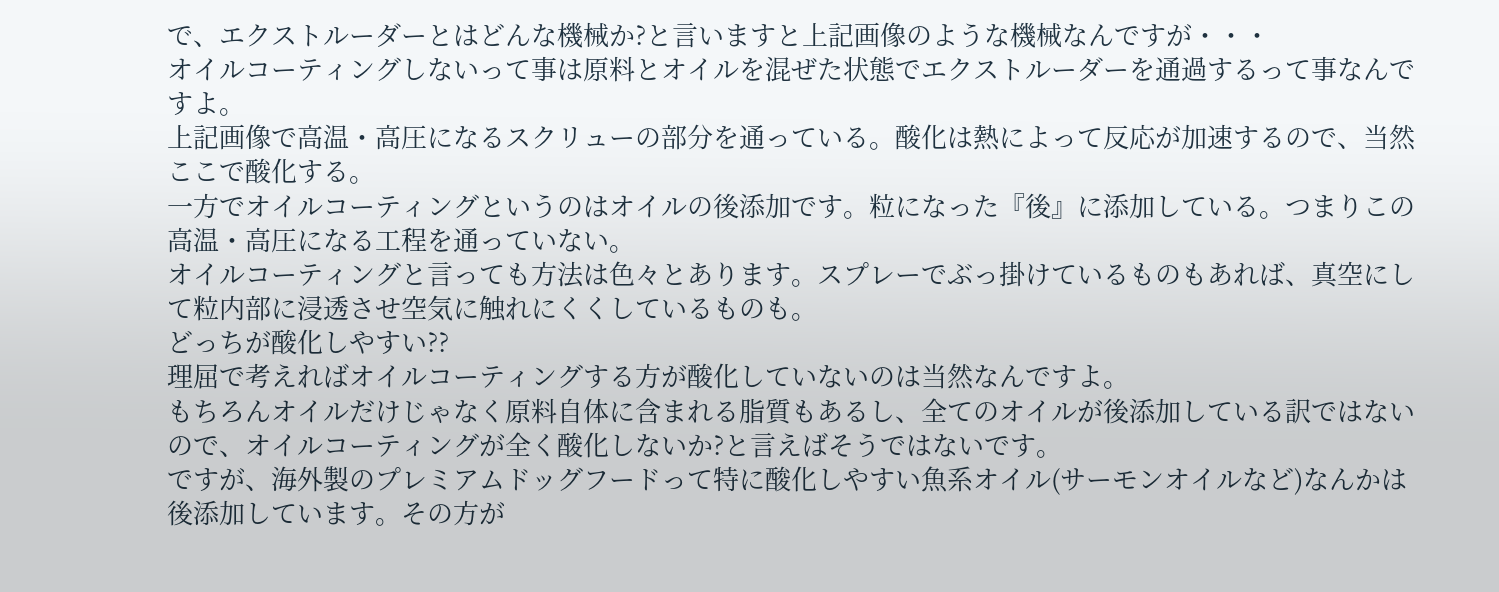で、エクストルーダーとはどんな機械か?と言いますと上記画像のような機械なんですが・・・
オイルコーティングしないって事は原料とオイルを混ぜた状態でエクストルーダーを通過するって事なんですよ。
上記画像で高温・高圧になるスクリューの部分を通っている。酸化は熱によって反応が加速するので、当然ここで酸化する。
一方でオイルコーティングというのはオイルの後添加です。粒になった『後』に添加している。つまりこの高温・高圧になる工程を通っていない。
オイルコーティングと言っても方法は色々とあります。スプレーでぶっ掛けているものもあれば、真空にして粒内部に浸透させ空気に触れにくくしているものも。
どっちが酸化しやすい??
理屈で考えればオイルコーティングする方が酸化していないのは当然なんですよ。
もちろんオイルだけじゃなく原料自体に含まれる脂質もあるし、全てのオイルが後添加している訳ではないので、オイルコーティングが全く酸化しないか?と言えばそうではないです。
ですが、海外製のプレミアムドッグフードって特に酸化しやすい魚系オイル(サーモンオイルなど)なんかは後添加しています。その方が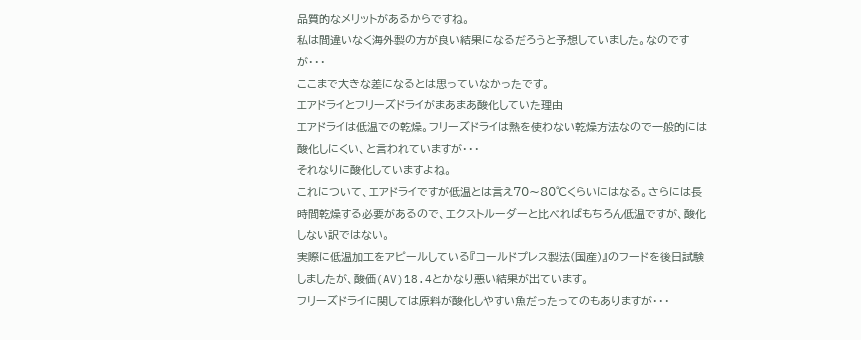品質的なメリットがあるからですね。
私は間違いなく海外製の方が良い結果になるだろうと予想していました。なのですが・・・
ここまで大きな差になるとは思っていなかったです。
エアドライとフリーズドライがまあまあ酸化していた理由
エアドライは低温での乾燥。フリーズドライは熱を使わない乾燥方法なので一般的には酸化しにくい、と言われていますが・・・
それなりに酸化していますよね。
これについて、エアドライですが低温とは言え70〜80℃くらいにはなる。さらには長時間乾燥する必要があるので、エクストルーダーと比べればもちろん低温ですが、酸化しない訳ではない。
実際に低温加工をアピールしている『コールドプレス製法(国産)』のフードを後日試験しましたが、酸価(AV)18.4とかなり悪い結果が出ています。
フリーズドライに関しては原料が酸化しやすい魚だったってのもありますが・・・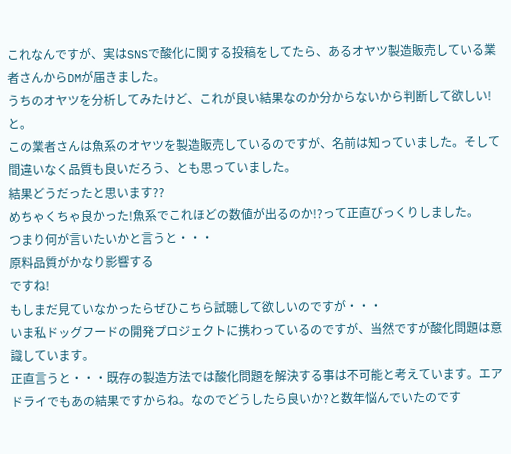これなんですが、実はSNSで酸化に関する投稿をしてたら、あるオヤツ製造販売している業者さんからDMが届きました。
うちのオヤツを分析してみたけど、これが良い結果なのか分からないから判断して欲しい!と。
この業者さんは魚系のオヤツを製造販売しているのですが、名前は知っていました。そして間違いなく品質も良いだろう、とも思っていました。
結果どうだったと思います??
めちゃくちゃ良かった!魚系でこれほどの数値が出るのか!?って正直びっくりしました。
つまり何が言いたいかと言うと・・・
原料品質がかなり影響する
ですね!
もしまだ見ていなかったらぜひこちら試聴して欲しいのですが・・・
いま私ドッグフードの開発プロジェクトに携わっているのですが、当然ですが酸化問題は意識しています。
正直言うと・・・既存の製造方法では酸化問題を解決する事は不可能と考えています。エアドライでもあの結果ですからね。なのでどうしたら良いか?と数年悩んでいたのです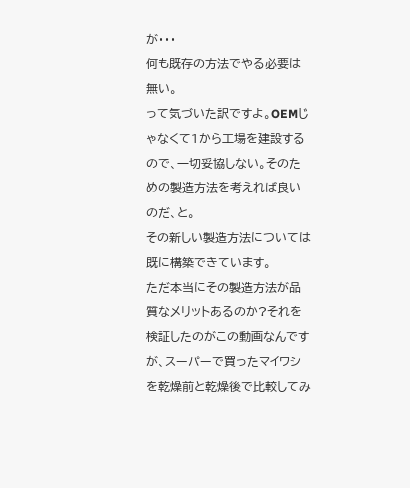が・・・
何も既存の方法でやる必要は無い。
って気づいた訳ですよ。OEMじゃなくて1から工場を建設するので、一切妥協しない。そのための製造方法を考えれば良いのだ、と。
その新しい製造方法については既に構築できています。
ただ本当にその製造方法が品質なメリットあるのか?それを検証したのがこの動画なんですが、スーパーで買ったマイワシを乾燥前と乾燥後で比較してみ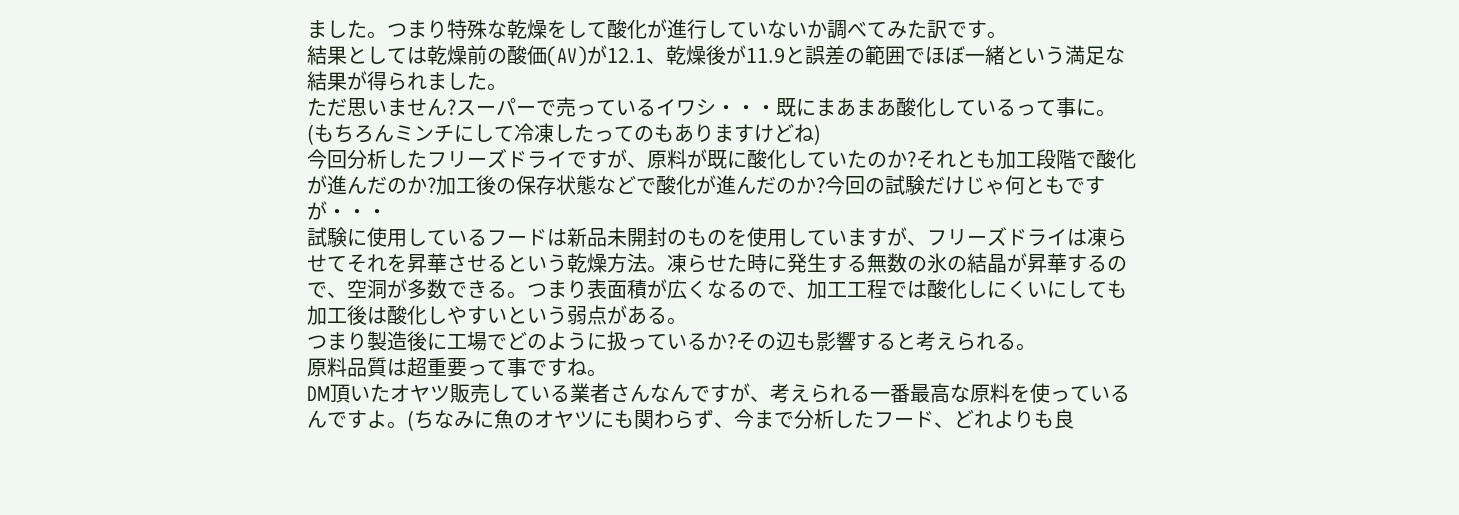ました。つまり特殊な乾燥をして酸化が進行していないか調べてみた訳です。
結果としては乾燥前の酸価(AV)が12.1、乾燥後が11.9と誤差の範囲でほぼ一緒という満足な結果が得られました。
ただ思いません?スーパーで売っているイワシ・・・既にまあまあ酸化しているって事に。(もちろんミンチにして冷凍したってのもありますけどね)
今回分析したフリーズドライですが、原料が既に酸化していたのか?それとも加工段階で酸化が進んだのか?加工後の保存状態などで酸化が進んだのか?今回の試験だけじゃ何ともですが・・・
試験に使用しているフードは新品未開封のものを使用していますが、フリーズドライは凍らせてそれを昇華させるという乾燥方法。凍らせた時に発生する無数の氷の結晶が昇華するので、空洞が多数できる。つまり表面積が広くなるので、加工工程では酸化しにくいにしても加工後は酸化しやすいという弱点がある。
つまり製造後に工場でどのように扱っているか?その辺も影響すると考えられる。
原料品質は超重要って事ですね。
DM頂いたオヤツ販売している業者さんなんですが、考えられる一番最高な原料を使っているんですよ。(ちなみに魚のオヤツにも関わらず、今まで分析したフード、どれよりも良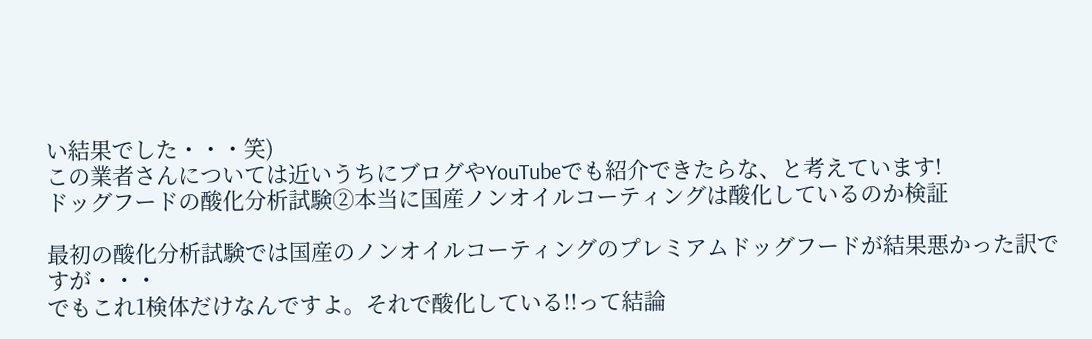い結果でした・・・笑)
この業者さんについては近いうちにブログやYouTubeでも紹介できたらな、と考えています!
ドッグフードの酸化分析試験②本当に国産ノンオイルコーティングは酸化しているのか検証

最初の酸化分析試験では国産のノンオイルコーティングのプレミアムドッグフードが結果悪かった訳ですが・・・
でもこれ1検体だけなんですよ。それで酸化している!!って結論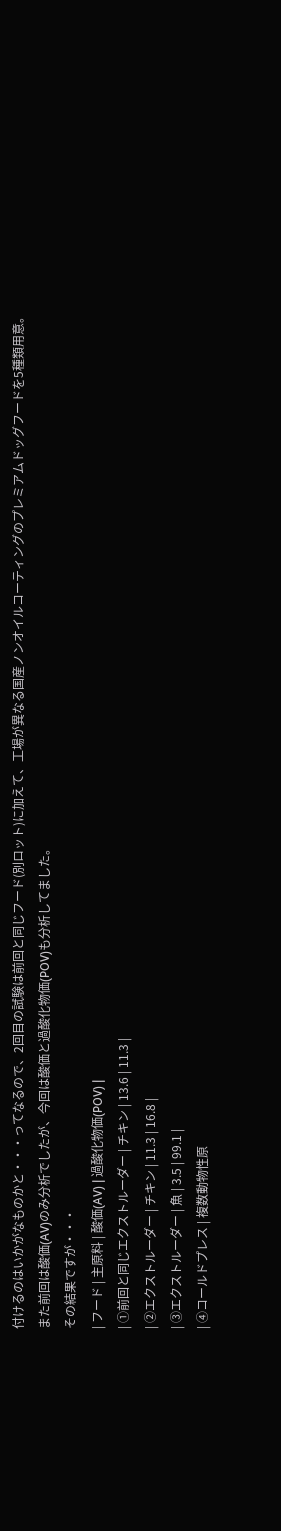付けるのはいかがなものかと・・・ってなるので、2回目の試験は前回と同じフード(別ロット)に加えて、工場が異なる国産ノンオイルコーティングのプレミアムドッグフードを5種類用意。
また前回は酸価(AV)のみ分析でしたが、今回は酸価と過酸化物価(POV)も分析してました。
その結果ですが・・・
| フード | 主原料 | 酸価(AV) | 過酸化物価(POV) |
| ①前回と同じエクストルーダー | チキン | 13.6 | 11.3 |
| ②エクストルーダー | チキン | 11.3 | 16.8 |
| ③エクストルーダー | 魚 | 3.5 | 99.1 |
| ④コールドプレス | 複数動物性原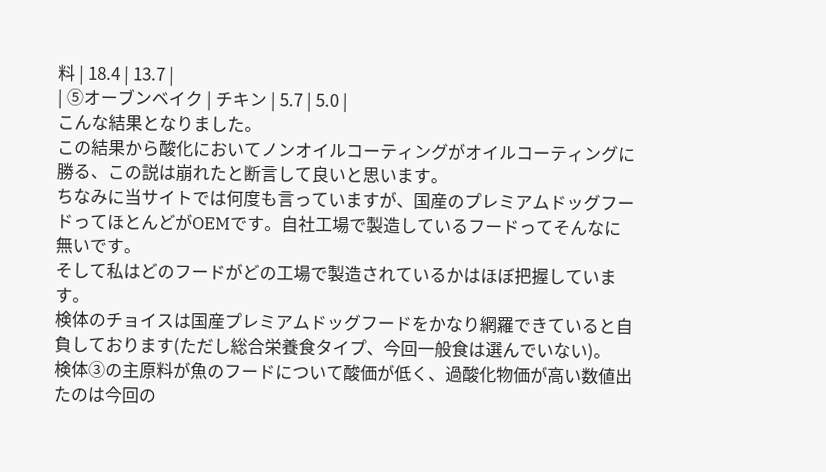料 | 18.4 | 13.7 |
| ⑤オーブンベイク | チキン | 5.7 | 5.0 |
こんな結果となりました。
この結果から酸化においてノンオイルコーティングがオイルコーティングに勝る、この説は崩れたと断言して良いと思います。
ちなみに当サイトでは何度も言っていますが、国産のプレミアムドッグフードってほとんどがOEMです。自社工場で製造しているフードってそんなに無いです。
そして私はどのフードがどの工場で製造されているかはほぼ把握しています。
検体のチョイスは国産プレミアムドッグフードをかなり網羅できていると自負しております(ただし総合栄養食タイプ、今回一般食は選んでいない)。
検体③の主原料が魚のフードについて酸価が低く、過酸化物価が高い数値出たのは今回の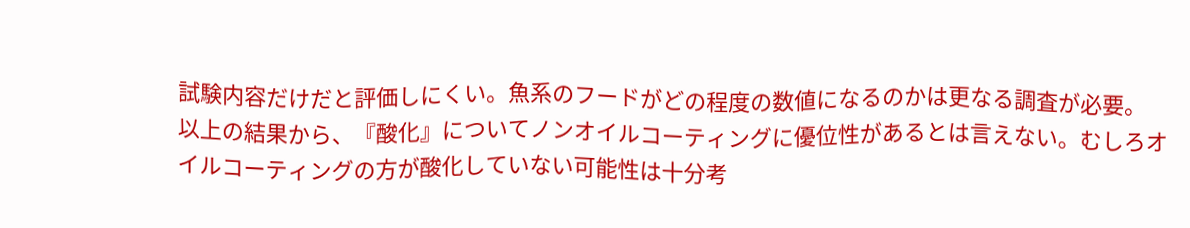試験内容だけだと評価しにくい。魚系のフードがどの程度の数値になるのかは更なる調査が必要。
以上の結果から、『酸化』についてノンオイルコーティングに優位性があるとは言えない。むしろオイルコーティングの方が酸化していない可能性は十分考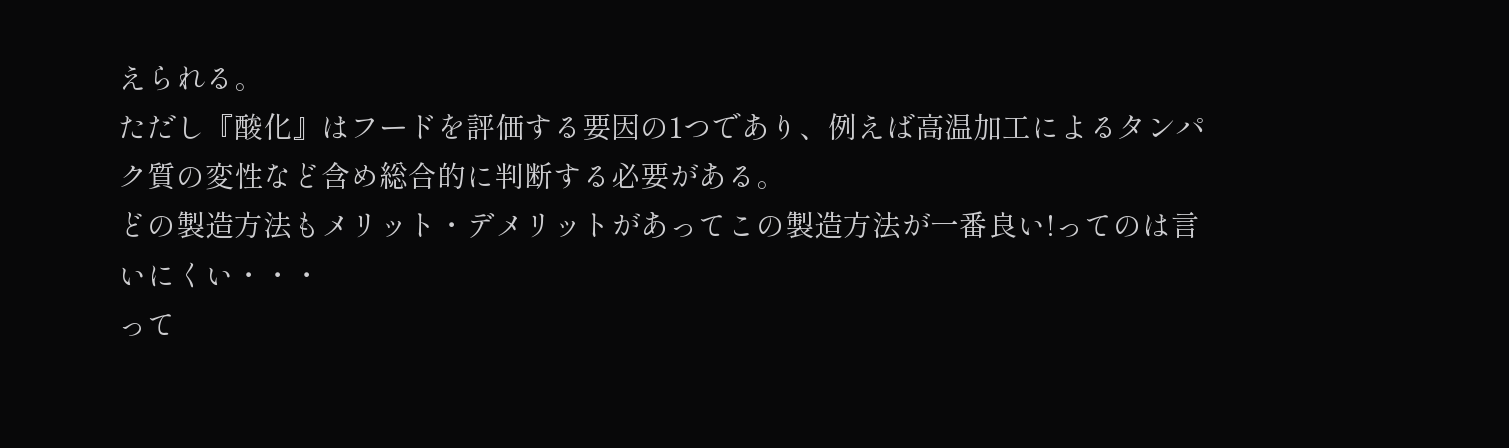えられる。
ただし『酸化』はフードを評価する要因の1つであり、例えば高温加工によるタンパク質の変性など含め総合的に判断する必要がある。
どの製造方法もメリット・デメリットがあってこの製造方法が一番良い!ってのは言いにくい・・・
って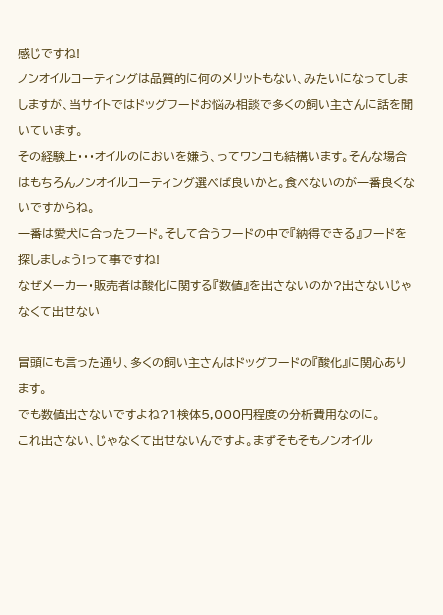感じですね!
ノンオイルコーティングは品質的に何のメリットもない、みたいになってしましますが、当サイトではドッグフードお悩み相談で多くの飼い主さんに話を聞いています。
その経験上・・・オイルのにおいを嫌う、ってワンコも結構います。そんな場合はもちろんノンオイルコーティング選べば良いかと。食べないのが一番良くないですからね。
一番は愛犬に合ったフード。そして合うフードの中で『納得できる』フードを探しましょう!って事ですね!
なぜメーカー・販売者は酸化に関する『数値』を出さないのか?出さないじゃなくて出せない

冒頭にも言った通り、多くの飼い主さんはドッグフードの『酸化』に関心あります。
でも数値出さないですよね?1検体5,000円程度の分析費用なのに。
これ出さない、じゃなくて出せないんですよ。まずそもそもノンオイル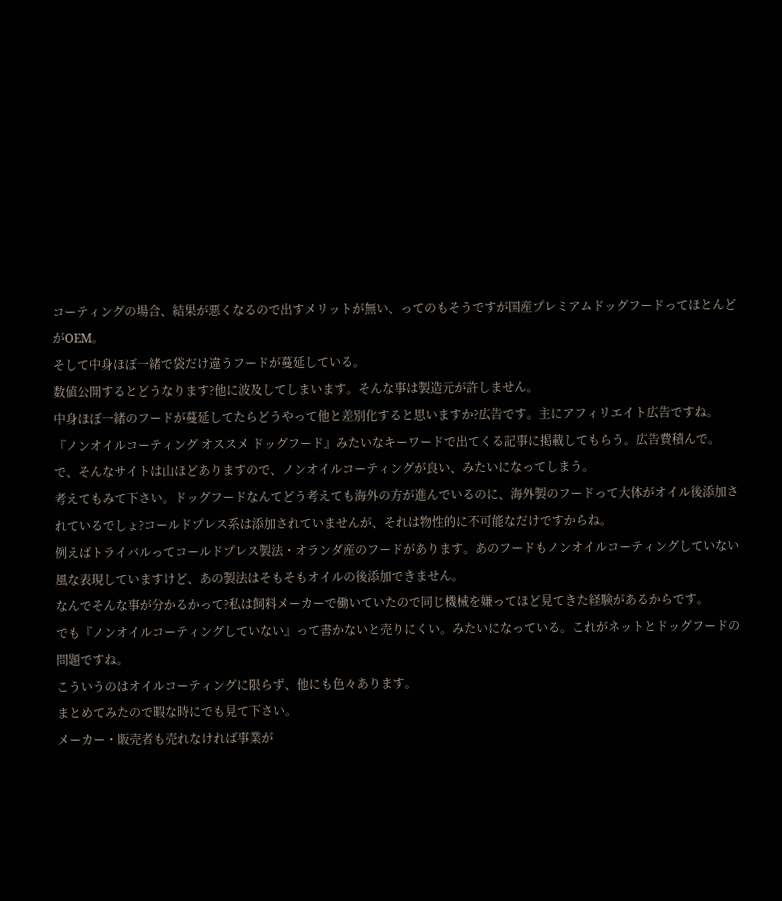コーティングの場合、結果が悪くなるので出すメリットが無い、ってのもそうですが国産プレミアムドッグフードってほとんどがOEM。
そして中身ほぼ一緒で袋だけ違うフードが蔓延している。
数値公開するとどうなります?他に波及してしまいます。そんな事は製造元が許しません。
中身ほぼ一緒のフードが蔓延してたらどうやって他と差別化すると思いますか?広告です。主にアフィリエイト広告ですね。
『ノンオイルコーティング オススメ ドッグフード』みたいなキーワードで出てくる記事に掲載してもらう。広告費積んで。
で、そんなサイトは山ほどありますので、ノンオイルコーティングが良い、みたいになってしまう。
考えてもみて下さい。ドッグフードなんてどう考えても海外の方が進んでいるのに、海外製のフードって大体がオイル後添加されているでしょ?コールドプレス系は添加されていませんが、それは物性的に不可能なだけですからね。
例えばトライバルってコールドプレス製法・オランダ産のフードがあります。あのフードもノンオイルコーティングしていない風な表現していますけど、あの製法はそもそもオイルの後添加できません。
なんでそんな事が分かるかって?私は飼料メーカーで働いていたので同じ機械を嫌ってほど見てきた経験があるからです。
でも『ノンオイルコーティングしていない』って書かないと売りにくい。みたいになっている。これがネットとドッグフードの問題ですね。
こういうのはオイルコーティングに限らず、他にも色々あります。
まとめてみたので暇な時にでも見て下さい。
メーカー・販売者も売れなければ事業が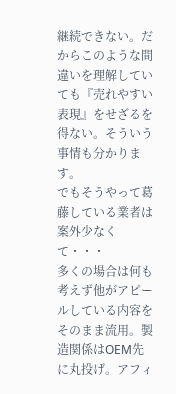継続できない。だからこのような間違いを理解していても『売れやすい表現』をせざるを得ない。そういう事情も分かります。
でもそうやって葛藤している業者は案外少なくて・・・
多くの場合は何も考えず他がアピールしている内容をそのまま流用。製造関係はOEM先に丸投げ。アフィ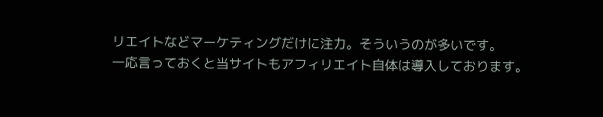リエイトなどマーケティングだけに注力。そういうのが多いです。
一応言っておくと当サイトもアフィリエイト自体は導入しております。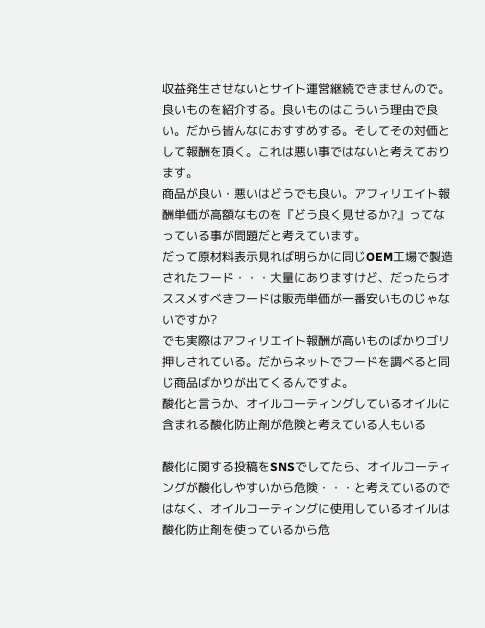収益発生させないとサイト運営継続できませんので。
良いものを紹介する。良いものはこういう理由で良い。だから皆んなにおすすめする。そしてその対価として報酬を頂く。これは悪い事ではないと考えております。
商品が良い・悪いはどうでも良い。アフィリエイト報酬単価が高額なものを『どう良く見せるか?』ってなっている事が問題だと考えています。
だって原材料表示見れば明らかに同じOEM工場で製造されたフード・・・大量にありますけど、だったらオススメすべきフードは販売単価が一番安いものじゃないですか?
でも実際はアフィリエイト報酬が高いものばかりゴリ押しされている。だからネットでフードを調べると同じ商品ばかりが出てくるんですよ。
酸化と言うか、オイルコーティングしているオイルに含まれる酸化防止剤が危険と考えている人もいる

酸化に関する投稿をSNSでしてたら、オイルコーティングが酸化しやすいから危険・・・と考えているのではなく、オイルコーティングに使用しているオイルは酸化防止剤を使っているから危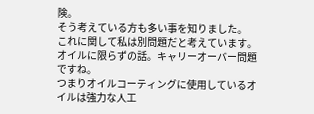険。
そう考えている方も多い事を知りました。
これに関して私は別問題だと考えています。オイルに限らずの話。キャリーオーバー問題ですね。
つまりオイルコーティングに使用しているオイルは強力な人工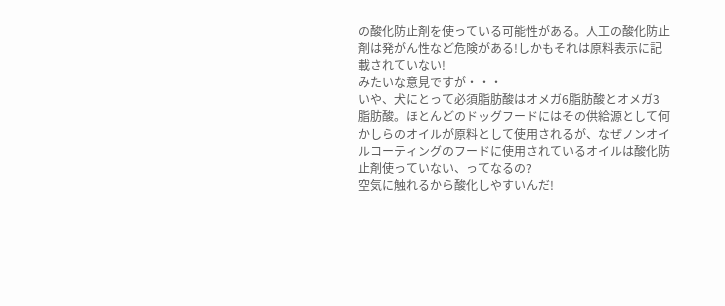の酸化防止剤を使っている可能性がある。人工の酸化防止剤は発がん性など危険がある!しかもそれは原料表示に記載されていない!
みたいな意見ですが・・・
いや、犬にとって必須脂肪酸はオメガ6脂肪酸とオメガ3脂肪酸。ほとんどのドッグフードにはその供給源として何かしらのオイルが原料として使用されるが、なぜノンオイルコーティングのフードに使用されているオイルは酸化防止剤使っていない、ってなるの?
空気に触れるから酸化しやすいんだ!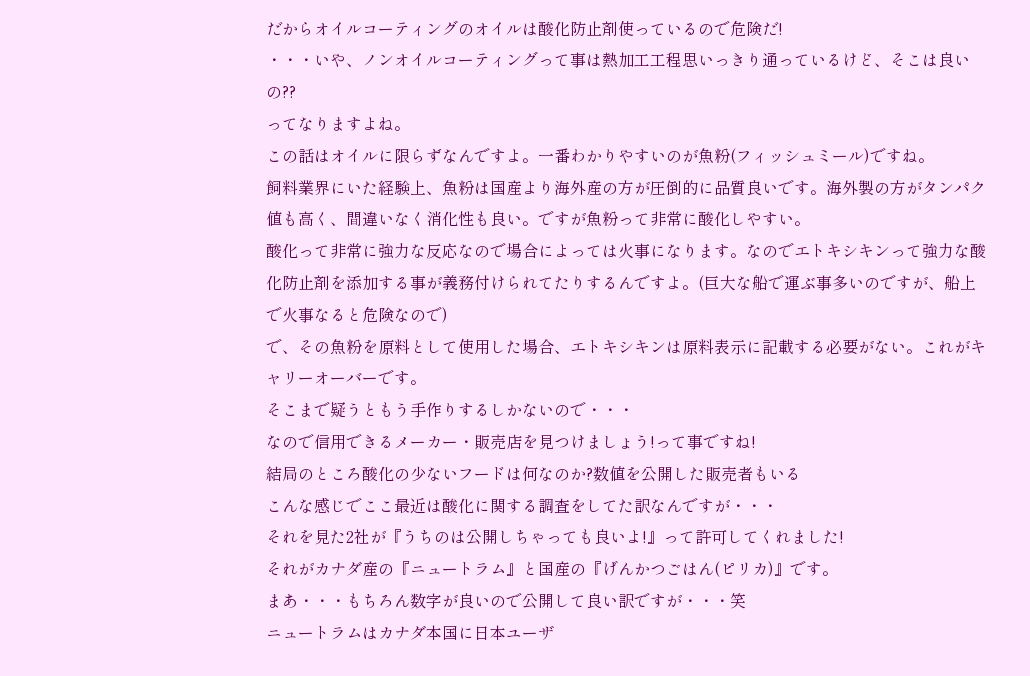だからオイルコーティングのオイルは酸化防止剤使っているので危険だ!
・・・いや、ノンオイルコーティングって事は熱加工工程思いっきり通っているけど、そこは良いの??
ってなりますよね。
この話はオイルに限らずなんですよ。一番わかりやすいのが魚粉(フィッシュミール)ですね。
飼料業界にいた経験上、魚粉は国産より海外産の方が圧倒的に品質良いです。海外製の方がタンパク値も高く、間違いなく消化性も良い。ですが魚粉って非常に酸化しやすい。
酸化って非常に強力な反応なので場合によっては火事になります。なのでエトキシキンって強力な酸化防止剤を添加する事が義務付けられてたりするんですよ。(巨大な船で運ぶ事多いのですが、船上で火事なると危険なので)
で、その魚粉を原料として使用した場合、エトキシキンは原料表示に記載する必要がない。これがキャリーオーバーです。
そこまで疑うともう手作りするしかないので・・・
なので信用できるメーカー・販売店を見つけましょう!って事ですね!
結局のところ酸化の少ないフードは何なのか?数値を公開した販売者もいる
こんな感じでここ最近は酸化に関する調査をしてた訳なんですが・・・
それを見た2社が『うちのは公開しちゃっても良いよ!』って許可してくれました!
それがカナダ産の『ニュートラム』と国産の『げんかつごはん(ピリカ)』です。
まあ・・・もちろん数字が良いので公開して良い訳ですが・・・笑
ニュートラムはカナダ本国に日本ユーザ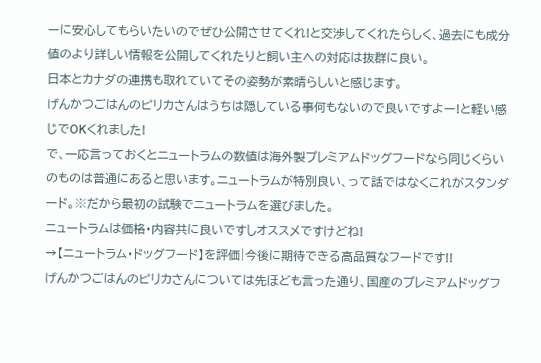ーに安心してもらいたいのでぜひ公開させてくれ!と交渉してくれたらしく、過去にも成分値のより詳しい情報を公開してくれたりと飼い主への対応は抜群に良い。
日本とカナダの連携も取れていてその姿勢が素晴らしいと感じます。
げんかつごはんのピリカさんはうちは隠している事何もないので良いですよー!と軽い感じでOKくれました!
で、一応言っておくとニュートラムの数値は海外製プレミアムドッグフードなら同じくらいのものは普通にあると思います。ニュートラムが特別良い、って話ではなくこれがスタンダード。※だから最初の試験でニュートラムを選びました。
ニュートラムは価格・内容共に良いですしオススメですけどね!
→【ニュートラム・ドッグフード】を評価|今後に期待できる高品質なフードです!!
げんかつごはんのピリカさんについては先ほども言った通り、国産のプレミアムドッグフ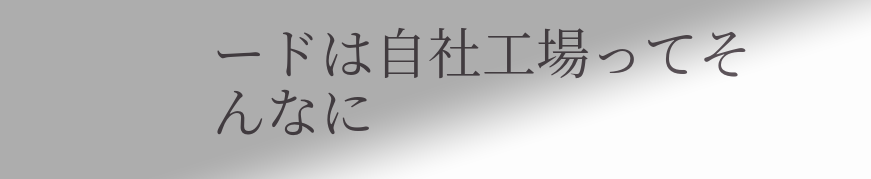ードは自社工場ってそんなに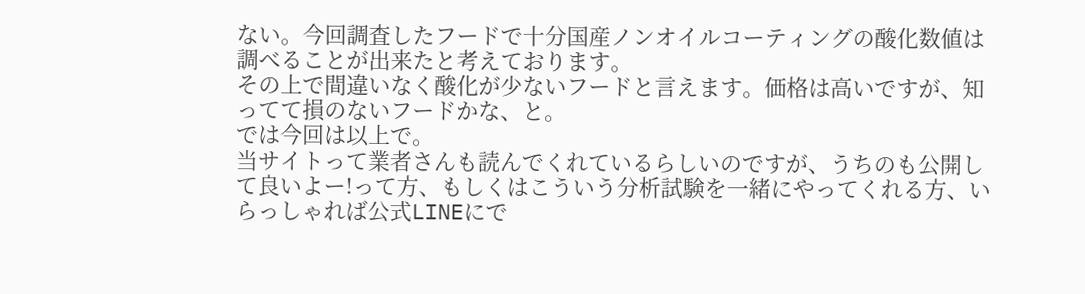ない。今回調査したフードで十分国産ノンオイルコーティングの酸化数値は調べることが出来たと考えております。
その上で間違いなく酸化が少ないフードと言えます。価格は高いですが、知ってて損のないフードかな、と。
では今回は以上で。
当サイトって業者さんも読んでくれているらしいのですが、うちのも公開して良いよー!って方、もしくはこういう分析試験を一緒にやってくれる方、いらっしゃれば公式LINEにで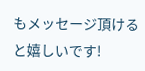もメッセージ頂けると嬉しいです!